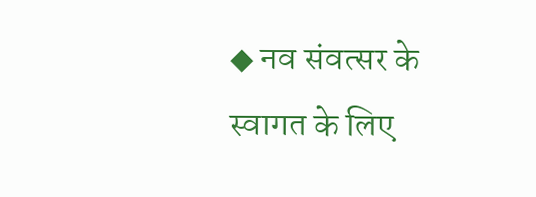◆ नव संवत्सर के स्वागत के लिए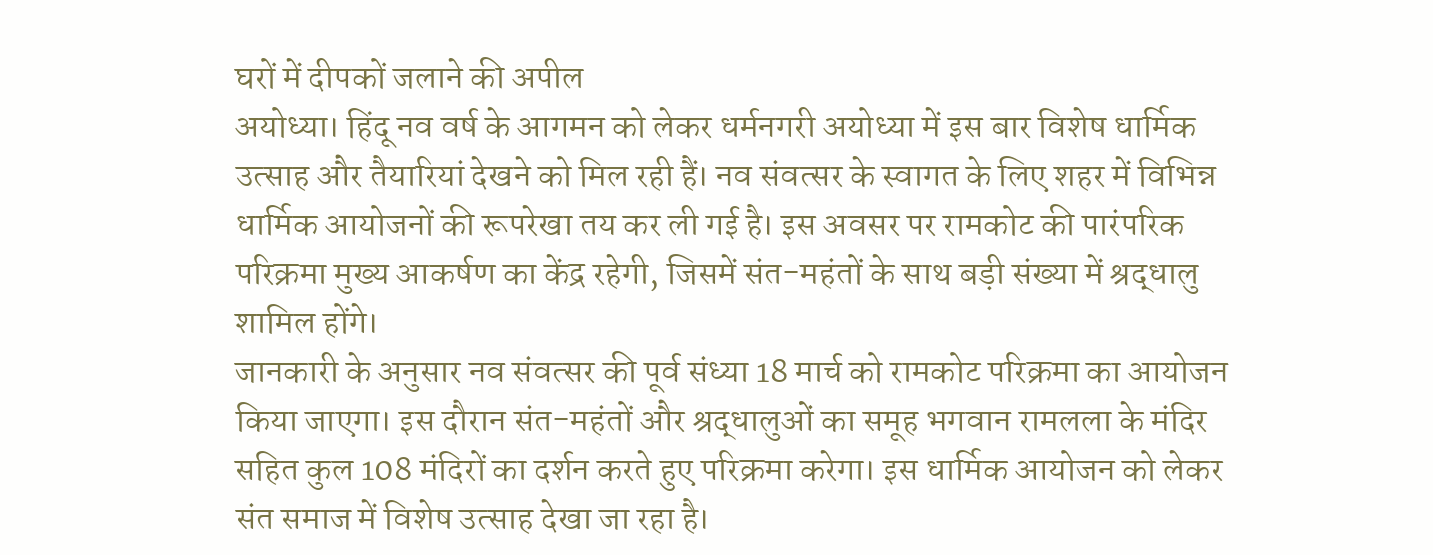घरों में दीपकों जलाने की अपील
अयोध्या। हिंदू नव वर्ष के आगमन को लेकर धर्मनगरी अयोध्या में इस बार विशेष धार्मिक उत्साह और तैयारियां देखने को मिल रही हैं। नव संवत्सर के स्वागत के लिए शहर में विभिन्न धार्मिक आयोजनों की रूपरेखा तय कर ली गई है। इस अवसर पर रामकोट की पारंपरिक परिक्रमा मुख्य आकर्षण का केंद्र रहेगी, जिसमें संत-महंतों के साथ बड़ी संख्या में श्रद्धालु शामिल होंगे।
जानकारी के अनुसार नव संवत्सर की पूर्व संध्या 18 मार्च को रामकोट परिक्रमा का आयोजन किया जाएगा। इस दौरान संत-महंतों और श्रद्धालुओं का समूह भगवान रामलला के मंदिर सहित कुल 108 मंदिरों का दर्शन करते हुए परिक्रमा करेगा। इस धार्मिक आयोजन को लेकर संत समाज में विशेष उत्साह देखा जा रहा है।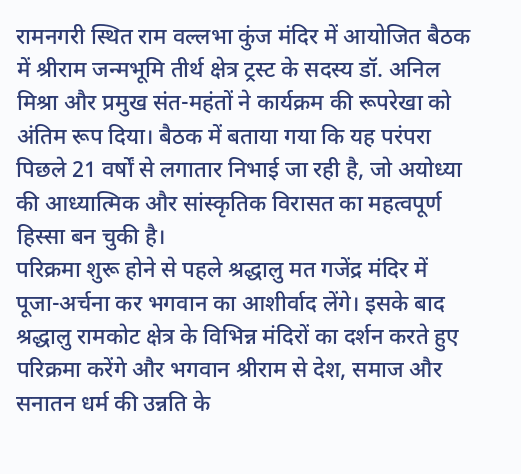रामनगरी स्थित राम वल्लभा कुंज मंदिर में आयोजित बैठक में श्रीराम जन्मभूमि तीर्थ क्षेत्र ट्रस्ट के सदस्य डॉ. अनिल मिश्रा और प्रमुख संत-महंतों ने कार्यक्रम की रूपरेखा को अंतिम रूप दिया। बैठक में बताया गया कि यह परंपरा पिछले 21 वर्षों से लगातार निभाई जा रही है, जो अयोध्या की आध्यात्मिक और सांस्कृतिक विरासत का महत्वपूर्ण हिस्सा बन चुकी है।
परिक्रमा शुरू होने से पहले श्रद्धालु मत गजेंद्र मंदिर में पूजा-अर्चना कर भगवान का आशीर्वाद लेंगे। इसके बाद श्रद्धालु रामकोट क्षेत्र के विभिन्न मंदिरों का दर्शन करते हुए परिक्रमा करेंगे और भगवान श्रीराम से देश, समाज और सनातन धर्म की उन्नति के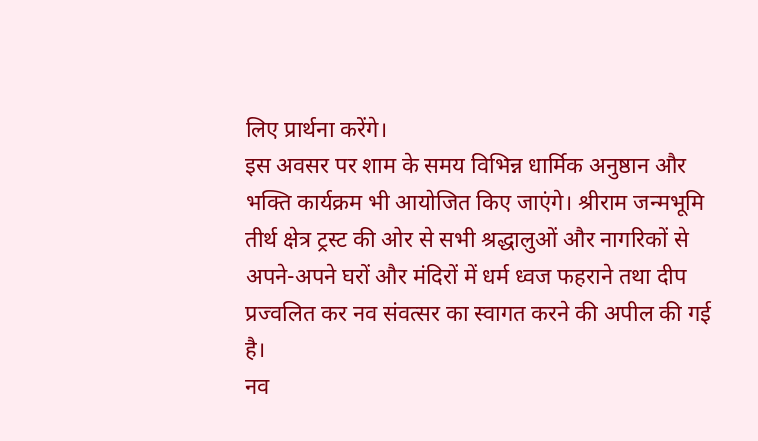लिए प्रार्थना करेंगे।
इस अवसर पर शाम के समय विभिन्न धार्मिक अनुष्ठान और भक्ति कार्यक्रम भी आयोजित किए जाएंगे। श्रीराम जन्मभूमि तीर्थ क्षेत्र ट्रस्ट की ओर से सभी श्रद्धालुओं और नागरिकों से अपने-अपने घरों और मंदिरों में धर्म ध्वज फहराने तथा दीप प्रज्वलित कर नव संवत्सर का स्वागत करने की अपील की गई है।
नव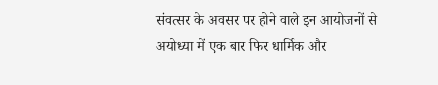संवत्सर के अवसर पर होने वाले इन आयोजनों से अयोध्या में एक बार फिर धार्मिक और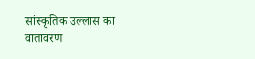सांस्कृतिक उल्लास का वातावरण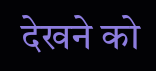देखने को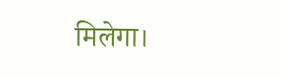मिलेगा।